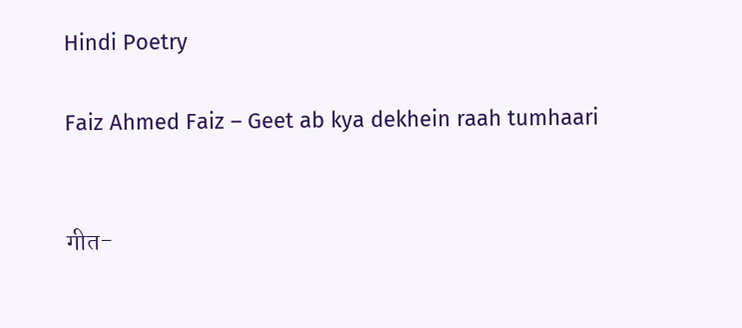Hindi Poetry

Faiz Ahmed Faiz – Geet ab kya dekhein raah tumhaari


गीत-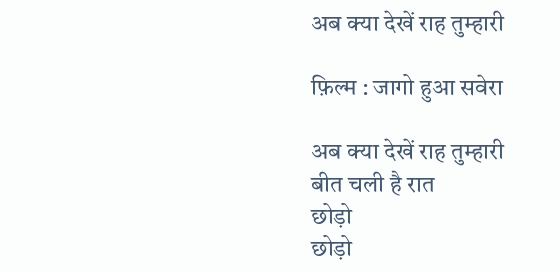अब क्या देखें राह तुम्हारी

फ़िल्म : जागो हुआ सवेरा

अब क्या देखें राह तुम्हारी
बीत चली है रात
छोड़ो
छोड़ो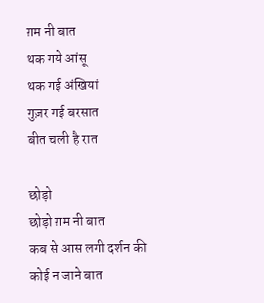ग़म नी बात
थक गये आंसू
थक गई अंखियां
गुज़र गई बरसात
बीत चली है रात

छोड़ो
छोड़ो ग़म नी बात
कब से आस लगी दर्शन की
कोई न जाने बात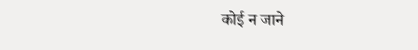कोई न जाने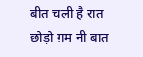बीत चली है रात
छोड़ो ग़म नी बात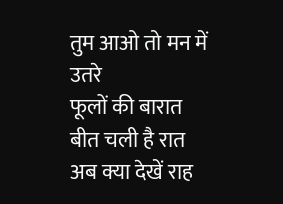तुम आओ तो मन में उतरे
फूलों की बारात
बीत चली है रात
अब क्या देखें राह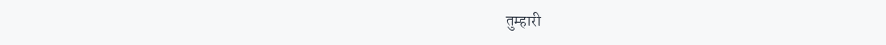तुम्हारी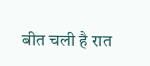बीत चली है रात